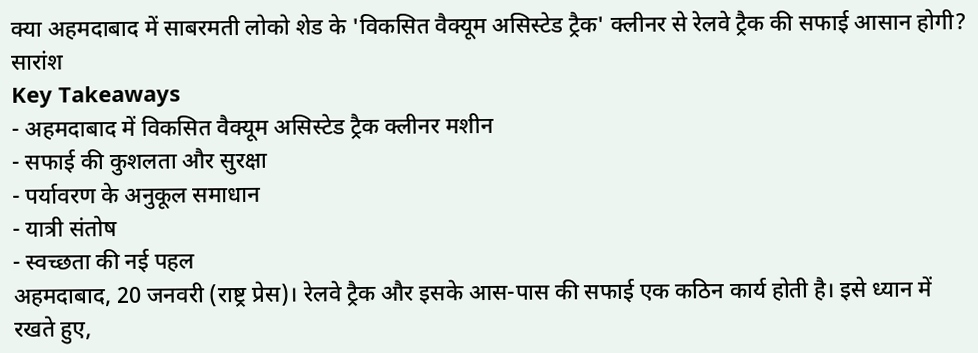क्या अहमदाबाद में साबरमती लोको शेड के 'विकसित वैक्यूम असिस्टेड ट्रैक' क्लीनर से रेलवे ट्रैक की सफाई आसान होगी?
सारांश
Key Takeaways
- अहमदाबाद में विकसित वैक्यूम असिस्टेड ट्रैक क्लीनर मशीन
- सफाई की कुशलता और सुरक्षा
- पर्यावरण के अनुकूल समाधान
- यात्री संतोष
- स्वच्छता की नई पहल
अहमदाबाद, 20 जनवरी (राष्ट्र प्रेस)। रेलवे ट्रैक और इसके आस-पास की सफाई एक कठिन कार्य होती है। इसे ध्यान में रखते हुए,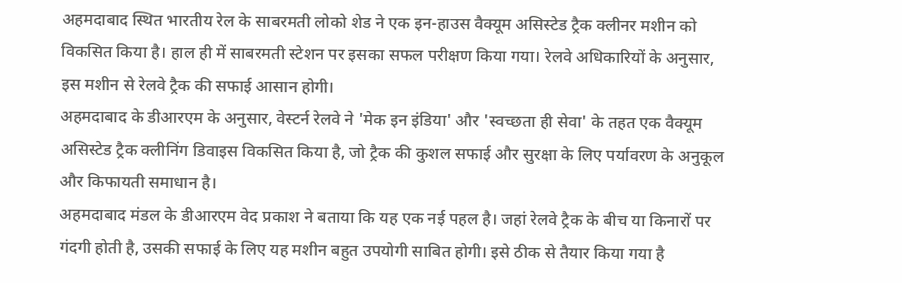अहमदाबाद स्थित भारतीय रेल के साबरमती लोको शेड ने एक इन-हाउस वैक्यूम असिस्टेड ट्रैक क्लीनर मशीन को विकसित किया है। हाल ही में साबरमती स्टेशन पर इसका सफल परीक्षण किया गया। रेलवे अधिकारियों के अनुसार, इस मशीन से रेलवे ट्रैक की सफाई आसान होगी।
अहमदाबाद के डीआरएम के अनुसार, वेस्टर्न रेलवे ने 'मेक इन इंडिया' और 'स्वच्छता ही सेवा' के तहत एक वैक्यूम असिस्टेड ट्रैक क्लीनिंग डिवाइस विकसित किया है, जो ट्रैक की कुशल सफाई और सुरक्षा के लिए पर्यावरण के अनुकूल और किफायती समाधान है।
अहमदाबाद मंडल के डीआरएम वेद प्रकाश ने बताया कि यह एक नई पहल है। जहां रेलवे ट्रैक के बीच या किनारों पर गंदगी होती है, उसकी सफाई के लिए यह मशीन बहुत उपयोगी साबित होगी। इसे ठीक से तैयार किया गया है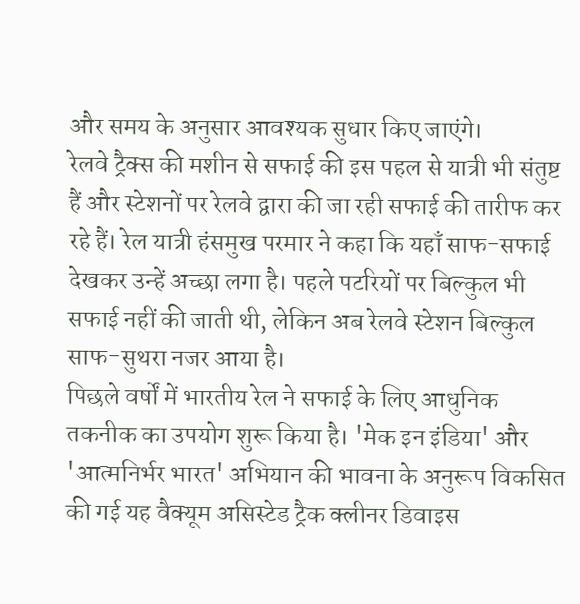और समय के अनुसार आवश्यक सुधार किए जाएंगे।
रेलवे ट्रैक्स की मशीन से सफाई की इस पहल से यात्री भी संतुष्ट हैं और स्टेशनों पर रेलवे द्वारा की जा रही सफाई की तारीफ कर रहे हैं। रेल यात्री हंसमुख परमार ने कहा कि यहाँ साफ-सफाई देखकर उन्हें अच्छा लगा है। पहले पटरियों पर बिल्कुल भी सफाई नहीं की जाती थी, लेकिन अब रेलवे स्टेशन बिल्कुल साफ-सुथरा नजर आया है।
पिछले वर्षों में भारतीय रेल ने सफाई के लिए आधुनिक तकनीक का उपयोग शुरू किया है। 'मेक इन इंडिया' और 'आत्मनिर्भर भारत' अभियान की भावना के अनुरूप विकसित की गई यह वैक्यूम असिस्टेड ट्रैक क्लीनर डिवाइस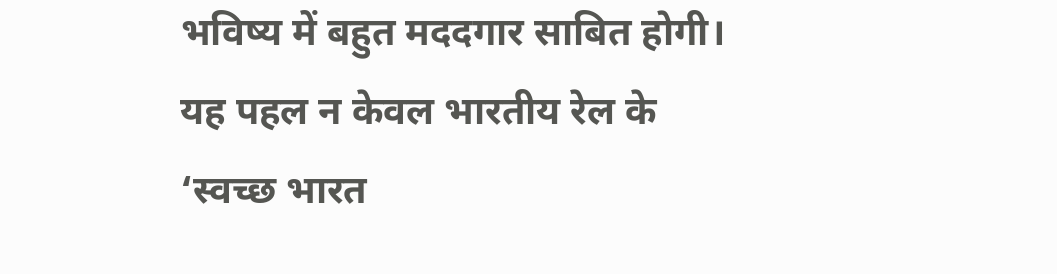भविष्य में बहुत मददगार साबित होगी। यह पहल न केवल भारतीय रेल के ‘स्वच्छ भारत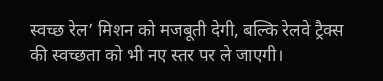स्वच्छ रेल’ मिशन को मजबूती देगी, बल्कि रेलवे ट्रैक्स की स्वच्छता को भी नए स्तर पर ले जाएगी।